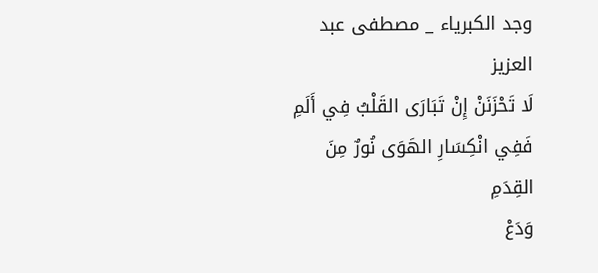وجد الكبرياء _ مصطفى عبد العزيز
لَا تَحْزَنَنْ إِنْ تَبَارَى القَلْبُ فِي أَلَمِ
فَفِي انْكِسَارِ الهَوَى نُورٌ مِنَ القِدَمِ
وَدَعْ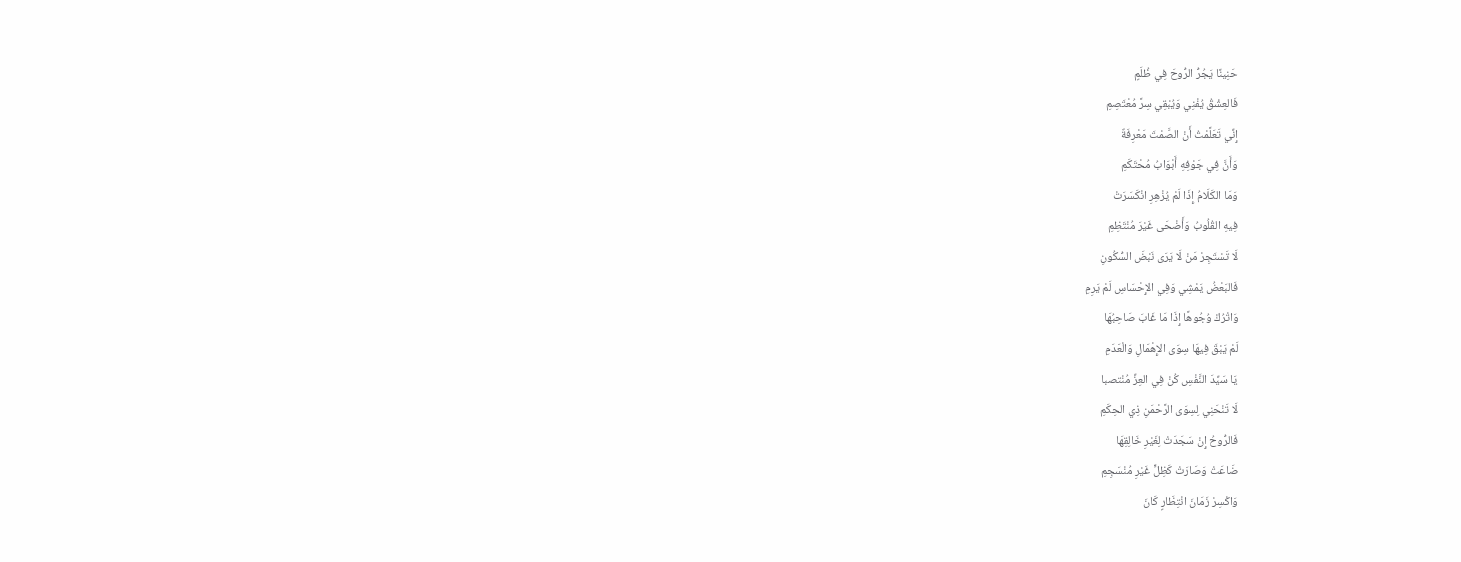حَنِينًا يَجُرُّ الرُّوحَ فِي ظُلَمٍ
فَالعِشْقُ يُفْنِي وَيُبْقِي سِرَّ مُعْتَصِمِ
إِنِّي تَعَلَّمْتُ أَنْ الصَّمْتَ مَعْرِفَةٌ
وَأَنَّ فِي جَوْفِهِ أَبْوَابُ مُحْتَكَمِ
وَمَا الكَلَامُ إِذَا لَمْ يُزْهِرِ انْكَسَرَتْ
فِيهِ القُلُوبُ وَأَضْحَى غَيْرَ مُنْتَظِمِ
لَا تَسْتَجِرْ مَنْ لَا يَرَى نَبْضَ السُّكُونِ
فَالبَعْضُ يَمْشِي وَفِي الإِحْسَاسِ لَمْ يَرِمِ
وَاتْرُكْ وُجُوهًا إِذَا مَا غَابَ صَاحِبُهَا
لَمْ يَبْقَ فِيهَا سِوَى الإِهْمَالِ وَالْعَدَمِ
يَا سَيِّدَ النَّفْسِ كُنْ فِي العِزِّ مُنْتصبا
لَا تَنْحَنِي لِسِوَى الرَّحْمَنِ ذِي الحِكَمِ
فَالرُّوحُ إِنْ سَجَدَتْ لِغَيْرِ خَالِقِهَا
ضَاعَتْ وَصَارَتْ كَظِلٍّ غَيْرِ مُنْسَجِمِ
وَاكْسِرْ زَمَانَ انْتِظَارٍ كَانَ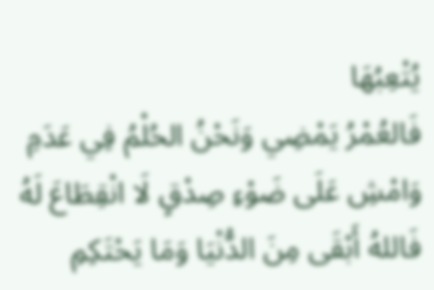يُتْعِبُهَا
فَالعُمْرُ يَمْضِي وَنَحْنُ الحُلْمُ فِي عَدَمِ
وَامْشِ عَلَى ضَوْءِ صِدْقٍ لَا انْقِطَاعَ لَهُ
فَاللهُ أَبْقَى مِنَ الدُّنْيَا وَمَا يَحْتَكِمِ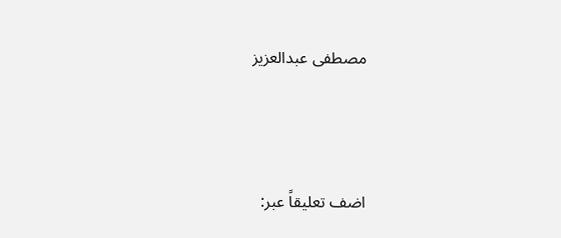مصطفى عبدالعزيز




اضف تعليقاً عبر: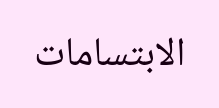الابتسامات